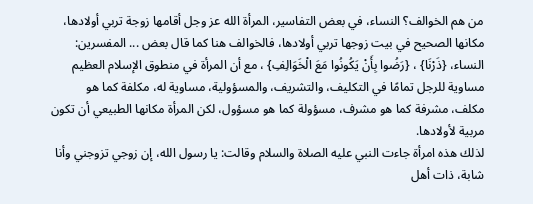من هم الخوالف؟ النساء، في بعض التفاسير، المرأة الله عز وجل أقامها زوجة تربي أولادها، مكانها الصحيح في بيت زوجها تربي أولادها، فالخوالف هنا كما قال بعض ... المفسرين: النساء، {ذَرْنَا} ، {رَضُوا بِأَنْ يَكُونُوا مَعَ الْخَوَالِفِ} ، مع أن المرأة في منطوق الإسلام العظيم مساوية للرجل تمامًا في التكليف، والتشريف، والمسؤولية، مساوية له، مكلفة كما هو مكلف، مشرفة كما هو مشرف، مسؤولة كما هو مسؤول، لكن المرأة مكانها الطبيعي أن تكون مربية لأولادها.
لذلك هذه امرأة جاءت النبي عليه الصلاة والسلام وقالت: يا رسول الله، إن زوجي تزوجني وأنا شابة، ذات أهل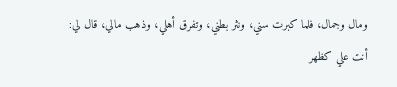ومال وجمال، فلما كبرت سني، ونثر بطني، وتفرق أهلي، وذهب مالي، قال لي: أنت علي كظهر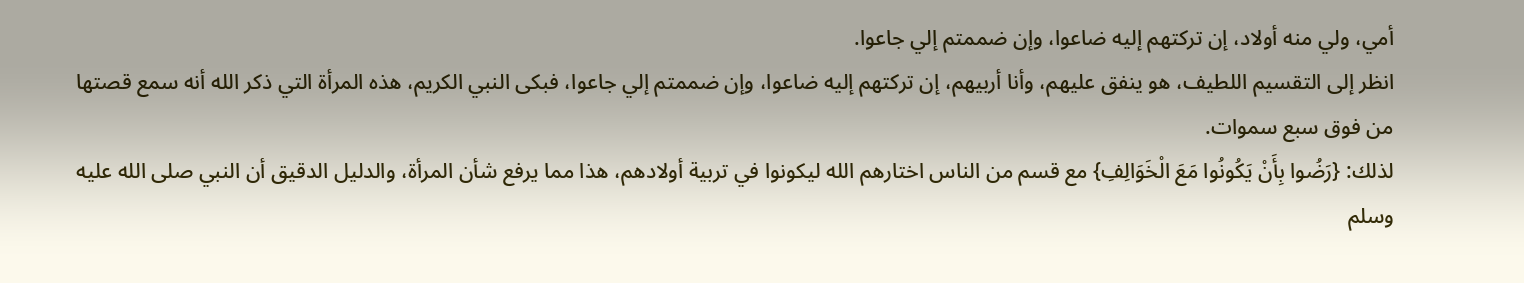أمي، ولي منه أولاد، إن تركتهم إليه ضاعوا، وإن ضممتم إلي جاعوا.
انظر إلى التقسيم اللطيف، هو ينفق عليهم، وأنا أربيهم، إن تركتهم إليه ضاعوا، وإن ضممتم إلي جاعوا، فبكى النبي الكريم، هذه المرأة التي ذكر الله أنه سمع قصتها من فوق سبع سموات.
لذلك: {رَضُوا بِأَنْ يَكُونُوا مَعَ الْخَوَالِفِ} مع قسم من الناس اختارهم الله ليكونوا في تربية أولادهم، هذا مما يرفع شأن المرأة، والدليل الدقيق أن النبي صلى الله عليه وسلم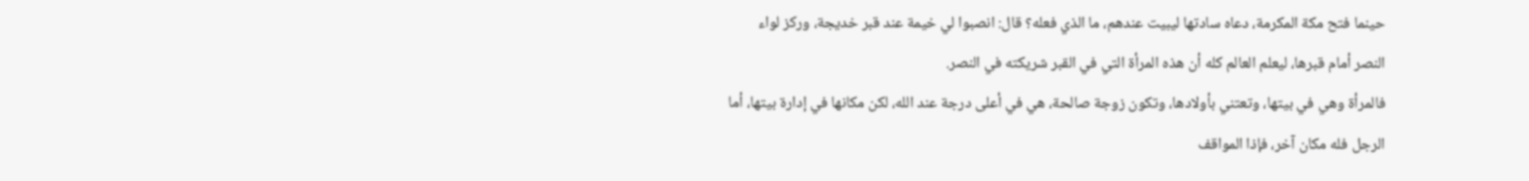حينما فتح مكة المكرمة، دعاه سادتها ليبيت عندهم، ما الذي فعله؟ قال: انصبوا لي خيمة عند قبر خديجة، وركز لواء النصر أمام قبرها، ليعلم العالم كله أن هذه المرأة التي في القبر شريكته في النصر.
فالمرأة وهي في بيتها، وتعتني بأولادها، وتكون زوجة صالحة، هي في أعلى درجة عند الله، لكن مكانها في إدارة بيتها، أما الرجل فله مكان آخر، فإذا المواقف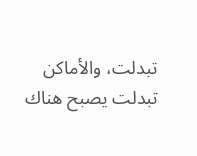تبدلت، والأماكن تبدلت يصبح هناك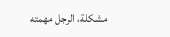مشكلة، الرجل مهمته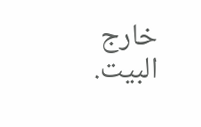خارج البيت.